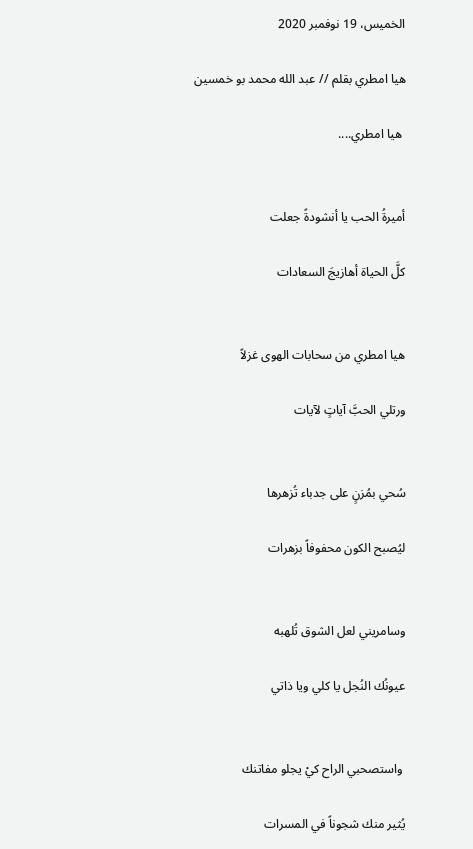الخميس، 19 نوفمبر 2020

هيا امطري بقلم // عبد الله محمد بو خمسين

 هيا امطري....


أميرةُ الحب يا أنشودةً جعلت

كلَّ الحياة أهازيجَ السعادات


هيا امطري من سحابات الهوى غزلاً

ورتلي الحبَّ آياتٍ لآيات


سُحي بمُزنٍ على جدباء تُزهرها

ليُصبح الكون محفوفاً بزهرات


وسامريني لعل الشوق تُلهبه

عيونُك النُجل يا كلي ويا ذاتي


 واستصحبي الراح كيْ يجلو مفاتنك

يُثير منك شجوناً في المسرات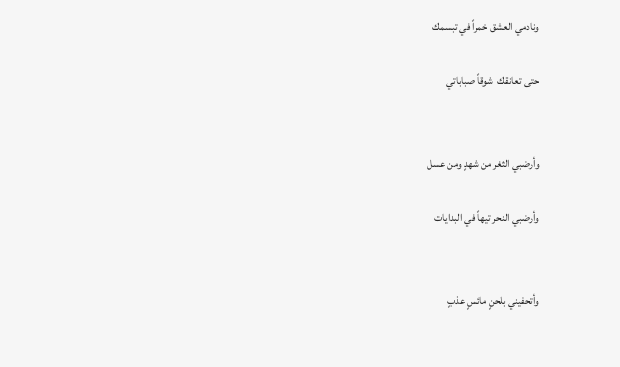ونادمي العشق خمراً في تبسمك

حتى تعانقك  شوقاً صباباتي


وأرضبي الثغر من شهدٍ ومن عسل

وأرضبي النحر تيهاً في البدايات


وأتحفيني بلحنٍ مائسٍ عذبٍ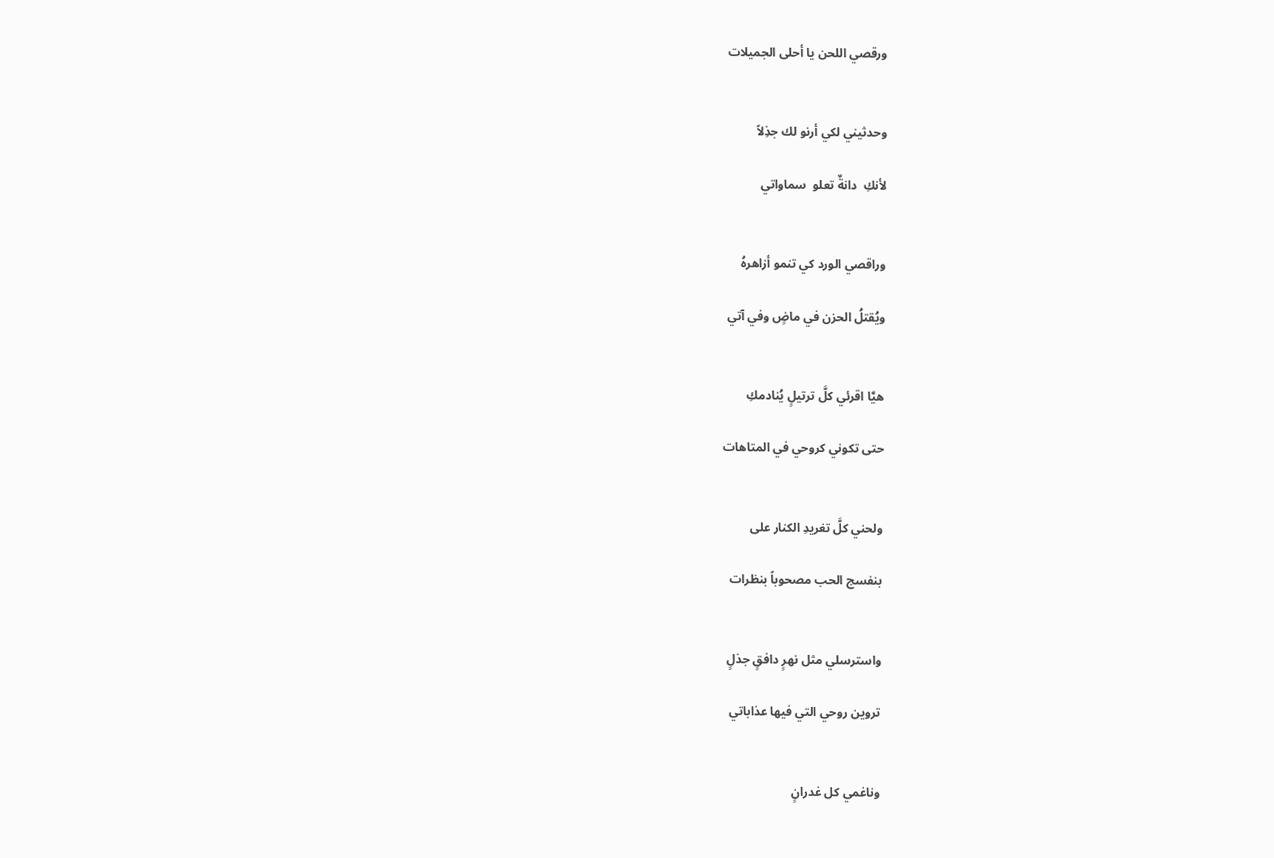ورقصي اللحن يا أحلى الجميلات


وحدثيني لكي أرنو لك جذِلاً

لأنكِ  دانةٌ تعلو  سماواتي


وراقصي الورد كي تنمو أزاهرهُ

ويُقتلُ الحزن في ماضٍ وفي آتي


هيَّا اقرئي كلَّ ترتيلٍ يُنادمكِ

حتى تكوني كروحي في المتاهات


ولحني كلَّ تغريدِ الكنار على

بنفسج الحب مصحوباً بنظرات


واسترسلي مثل نهرٍ دافقٍ جذلٍ

تروين روحي التي فيها عذاباتي


وناغمي كل غدرانٍ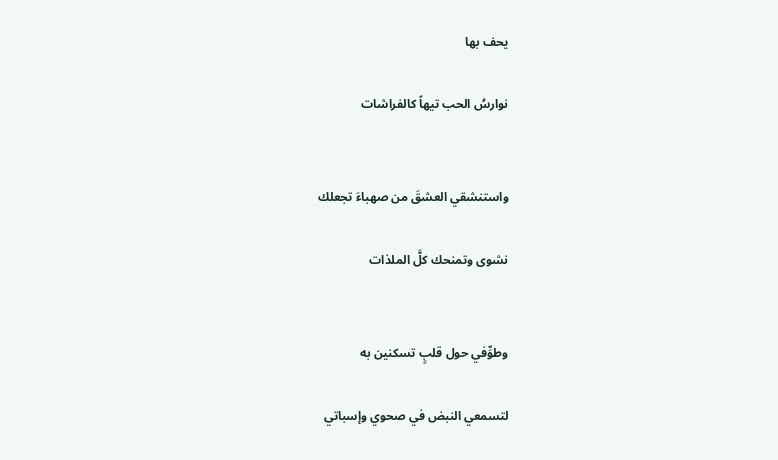يحف بها

نوارسُ الحب تيهاً كالفراشات


واستنشقي العشقَ من صهباءَ تجعلك

نشوى وتمنحك كلَّ الملذات


وطوِّفي حول قلبٍ تسكنين به

لتسمعي النبض في صحوي وإسباتي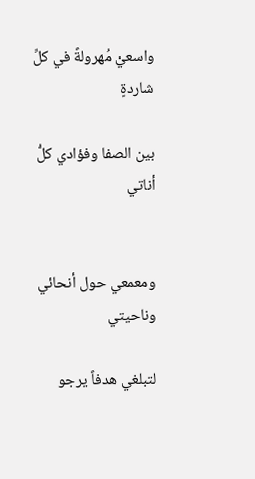واسعيْ مُهرولةً في كلِّ شاردةٍ

بين الصفا وفؤادي كلُّ أناتي


ومعمعي حول أنحائي وناحيتي

لتبلغي هدفاً يرجو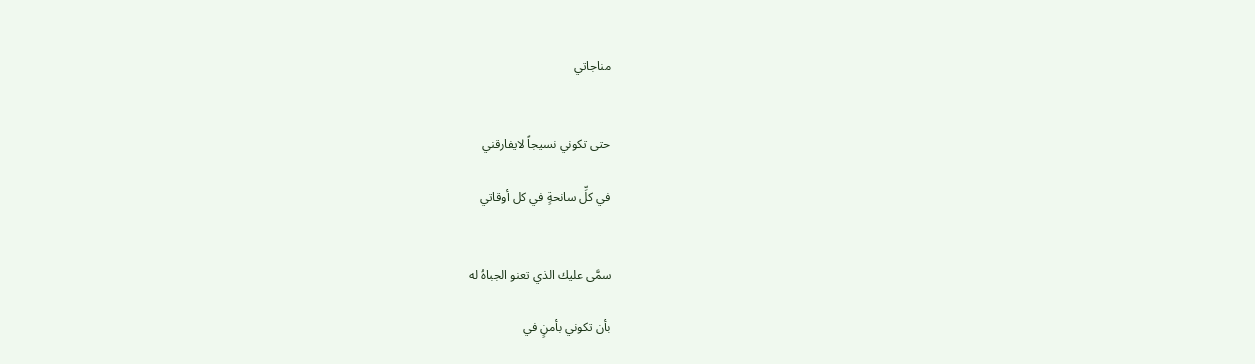مناجاتي


حتى تكوني نسيجاً لايفارقني

في كلِّ سانحةٍ في كل أوقاتي


سمَّى عليك الذي تعنو الجباهُ له

بأن تكوني بأمنٍ في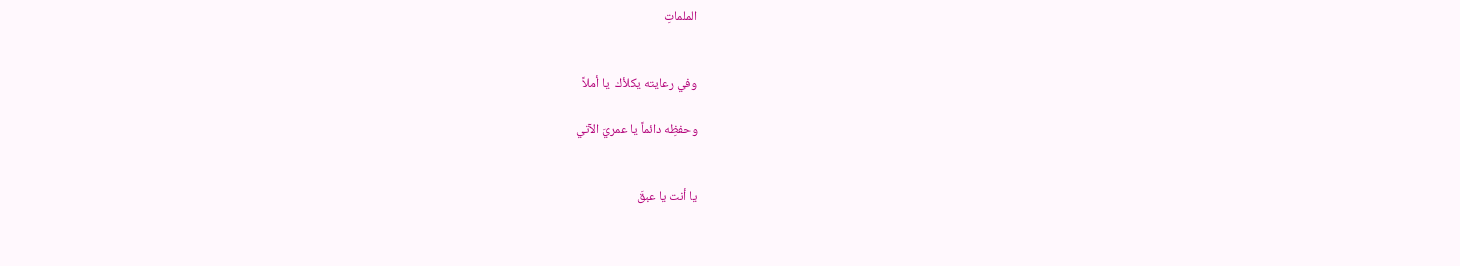الملماتِ


وفي رعايته يكلأك  يا أملاً

وحفظِه دائماً يا عمريَ الآتي


يا أنت يا عبقَ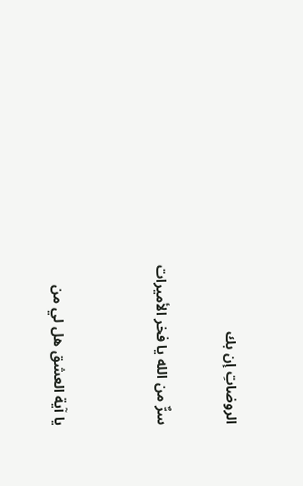الروضاتِ إن بك

سرٌّ من الله يا فخر الأميرات


يا آية العشق هل لي من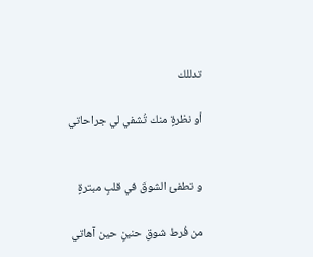تدللك

أو نظرةٍ منك تُشفي لي جراحاتي


و تطفئ الشوقَ في قلبٍ مبترةٍ

من فُرط شوقِ حنينٍ حين آهاتي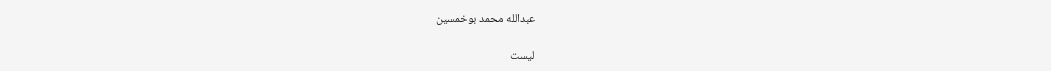عبدالله محمد بوخمسين

ليست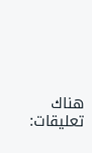هناك تعليقات: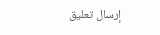إرسال تعليق